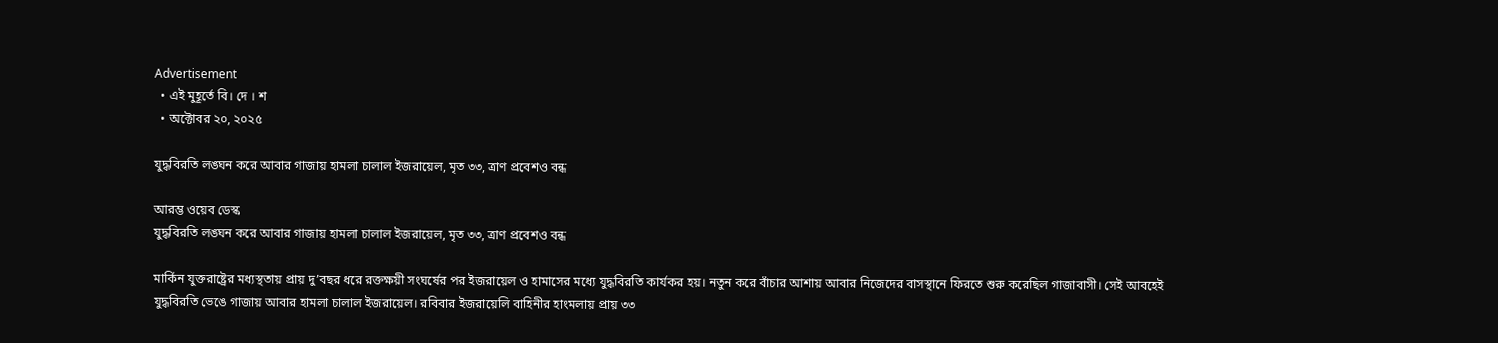Advertisement
  • এই মুহূর্তে বি। দে । শ
  • অক্টোবর ২০, ২০২৫

যুদ্ধবিরতি লঙ্ঘন করে আবার গাজায় হামলা চালাল ইজরায়েল, মৃত ৩৩, ত্রাণ প্রবেশও বন্ধ

আরম্ভ ওয়েব ডেস্ক
যুদ্ধবিরতি লঙ্ঘন করে আবার গাজায় হামলা চালাল ইজরায়েল, মৃত ৩৩, ত্রাণ প্রবেশও বন্ধ

মার্কিন যুক্তরাষ্ট্রের মধ্যস্থতায় প্রায় দু’বছর ধরে রক্তক্ষয়ী সংঘর্ষের পর ইজরায়েল ও হামাসের মধ্যে ‌যুদ্ধবিরতি কার্যকর হয়। নতুন করে বাঁচার আশায় আবার নিজেদের বাসস্থানে ফিরতে শুরু করেছিল গাজাবাসী। সেই আবহেই যুদ্ধবিরতি ভেঙে গাজায় আবার হামলা চালাল ইজরায়েল। রবিবার ইজরায়েলি বাহিনীর হাংমলায় প্রায় ৩৩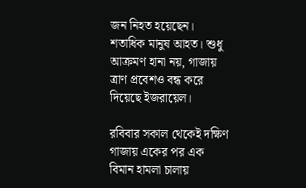জন নিহত হয়েছেন। শতাধিক মানুষ আহত। শুধু আক্রমণ হানা নয়, গাজায় ত্রাণ প্রবেশও বন্ধ করে দিয়েছে ইজরায়েল।

রবিবার সকাল থেকেই দক্ষিণ গাজায় একের পর এক বিমান হামলা চালায়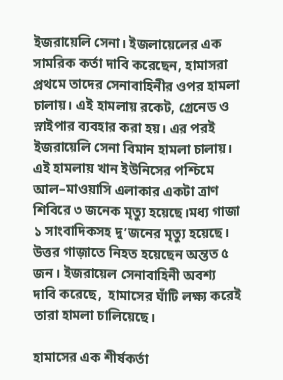ইজরায়েলি সেনা। ইজলায়েলের এক সামরিক কর্তা দাবি করেছেন, হামাসরা প্রথমে তাদের সেনাবাহিনীর ওপর হামলা চালায়। এই হামলায় রকেট, গ্রেনেড ও স্নাইপার ব্যবহার করা হয়। এর পরই ইজরায়েলি সেনা বিমান হামলা চালায়। এই হামলায় খান ইউনিসের পশ্চিমে আল–মাওয়াসি এলাকার একটা ত্রাণ শিবিরে ৩ জনেক মৃত্যু হয়েছে।মধ্য গাজা ১ সাংবাদিকসহ দু’জনের মৃত্যু হয়েছে। উত্তর গাজ়াতে নিহত হয়েছেন অন্তত ৫ জন। ইজরায়েল সেনাবাহিনী অবশ্য দাবি করেছে,  হামাসের ঘাঁটি লক্ষ্য করেই তারা হামলা চালিয়েছে।

হামাসের এক শীর্ষকর্তা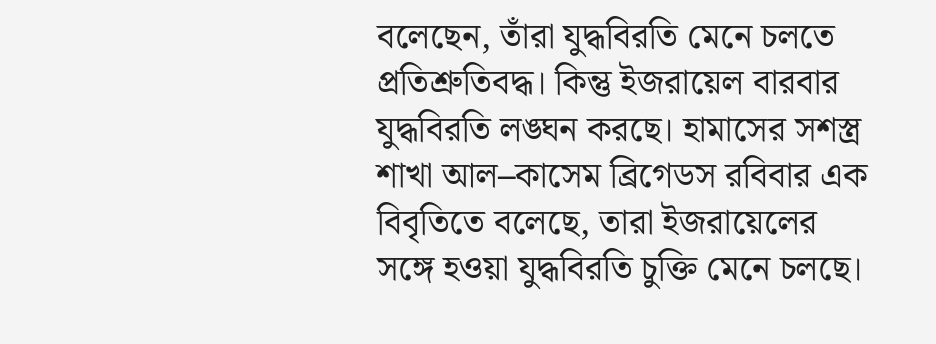বলেছেন, তাঁরা যুদ্ধবিরতি মেনে চলতে প্রতিশ্রুতিবদ্ধ। কিন্তু ইজরায়েল বারবার যুদ্ধবিরতি লঙ্ঘন করছে। হামাসের সশস্ত্র শাখা আল–কাসেম ব্রিগেডস রবিবার এক বিবৃতিতে বলেছে, তারা ইজরায়েলের সঙ্গে হওয়া যুদ্ধবিরতি চুক্তি মেনে চলছে।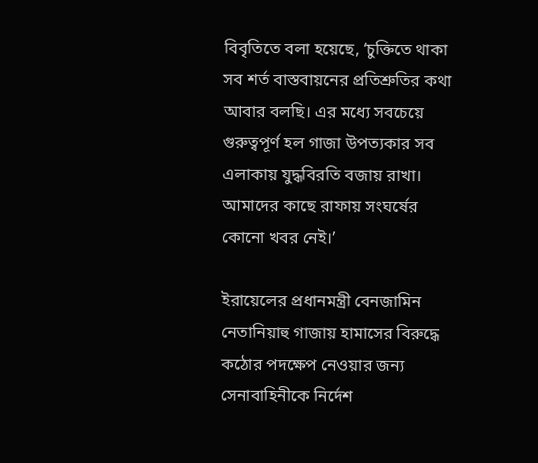বিবৃতিতে বলা হয়েছে, ‘চুক্তিতে থাকা সব শর্ত বাস্তবায়নের প্রতিশ্রুতির কথা আবার বলছি। এর মধ্যে সবচেয়ে গুরুত্বপূর্ণ হল গাজা উপত্যকার সব এলাকায় যুদ্ধবিরতি বজায় রাখা। আমাদের কাছে রাফায় সংঘর্ষের কোনো খবর নেই।’

ইরায়েলের প্রধানমন্ত্রী বেনজামিন নেতানিয়াহু গাজায় হামাসের বিরুদ্ধে কঠোর পদক্ষেপ নেওয়ার জন্য সেনাবাহিনীকে নির্দেশ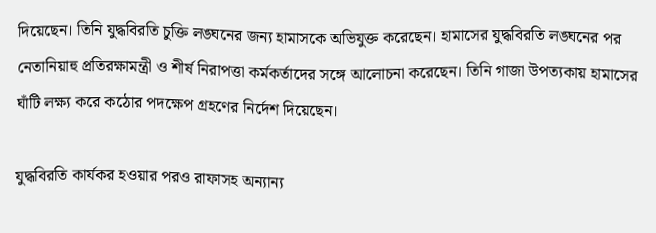দিয়েছেন। তিনি যুদ্ধবিরতি চুক্তি লঙ্ঘনের জন্য হামাসকে অভিযুক্ত করেছেন। হামাসের যুদ্ধবিরতি লঙ্ঘনের পর নেতানিয়াহু প্রতিরক্ষামন্ত্রী ও শীর্ষ নিরাপত্তা কর্মকর্তাদের সঙ্গে আলোচনা করেছেন। তিনি গাজা উপত্যকায় হামাসের ঘাঁটি লক্ষ্য করে কঠোর পদক্ষেপ গ্রহণের নির্দেশ দিয়েছেন।

যুদ্ধবিরতি কার্যকর হওয়ার পরও রাফাসহ অন্যান্য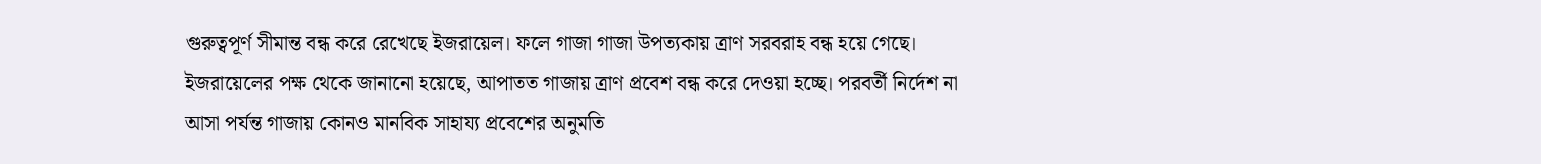গুরুত্বপূর্ণ সীমান্ত বন্ধ করে রেখেছে ইজরায়েল। ফলে গাজা গাজা উপত্যকায় ত্রাণ সরবরাহ বন্ধ হয়ে গেছে। ইজরায়েলের পক্ষ থেকে জানানো হয়েছে, আপাতত গাজায় ত্রাণ প্রবেশ বন্ধ করে দেওয়া হচ্ছে। পরবর্তী নির্দেশ না আসা পর্যন্ত গাজায় কোনও মানবিক সাহায্য প্রবেশের অনুমতি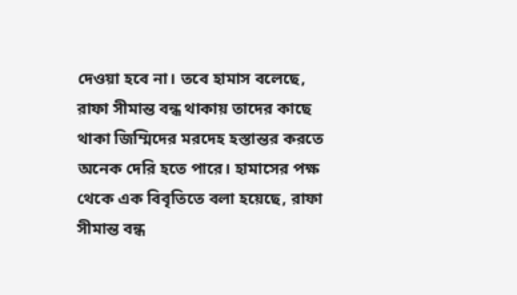দেওয়া হবে না। তবে হামাস বলেছে, রাফা সীমান্ত বন্ধ থাকায় তাদের কাছে থাকা জিম্মিদের মরদেহ হস্তান্তর করতে অনেক দেরি হতে পারে। হামাসের পক্ষ থেকে এক বিবৃতিতে বলা হয়েছে, রাফা সীমান্ত বন্ধ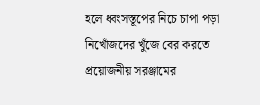হলে ধ্বংসস্তূপের নিচে চাপা পড়া নিখোঁজদের খুঁজে বের করতে প্রয়োজনীয় সরঞ্জামের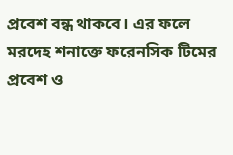প্রবেশ বন্ধ থাকবে। এর ফলে মরদেহ শনাক্তে ফরেনসিক টিমের প্রবেশ ও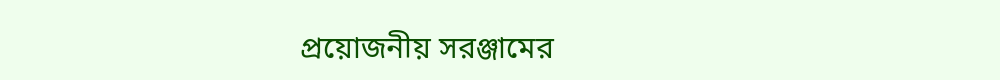প্রয়োজনীয় সরঞ্জামের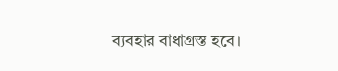ব্যবহার বাধাগ্রস্ত হবে।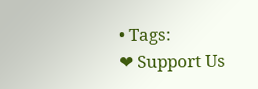• Tags:
❤ Support Us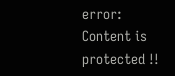error: Content is protected !!